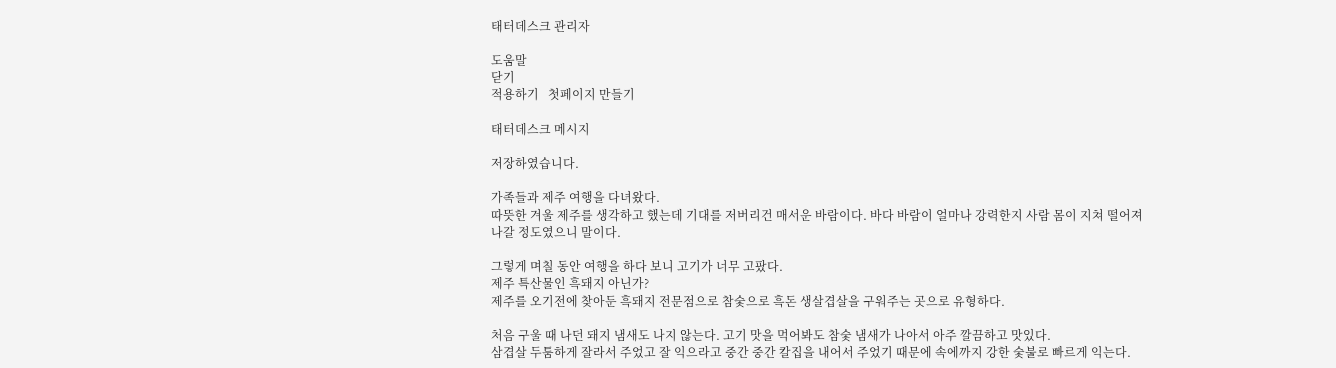태터데스크 관리자

도움말
닫기
적용하기   첫페이지 만들기

태터데스크 메시지

저장하였습니다.

가족들과 제주 여행을 다녀왔다.
따뜻한 겨울 제주를 생각하고 했는데 기대를 저버리건 매서운 바람이다. 바다 바람이 얼마나 강력한지 사람 몸이 지쳐 떨어져 나갈 정도였으니 말이다.

그렇게 며칠 동안 여행을 하다 보니 고기가 너무 고팠다.
제주 특산물인 흑돼지 아닌가?
제주를 오기전에 찾아둔 흑돼지 전문점으로 참숯으로 흑돈 생살겹살을 구워주는 곳으로 유형하다.

처음 구울 때 나던 돼지 냄새도 나지 않는다. 고기 맛을 먹어봐도 참숯 냄새가 나아서 아주 깔끔하고 맛있다.
삼겹살 두툼하게 잘라서 주었고 잘 익으라고 중간 중간 칼집을 내어서 주었기 때문에 속에까지 강한 숯불로 빠르게 익는다.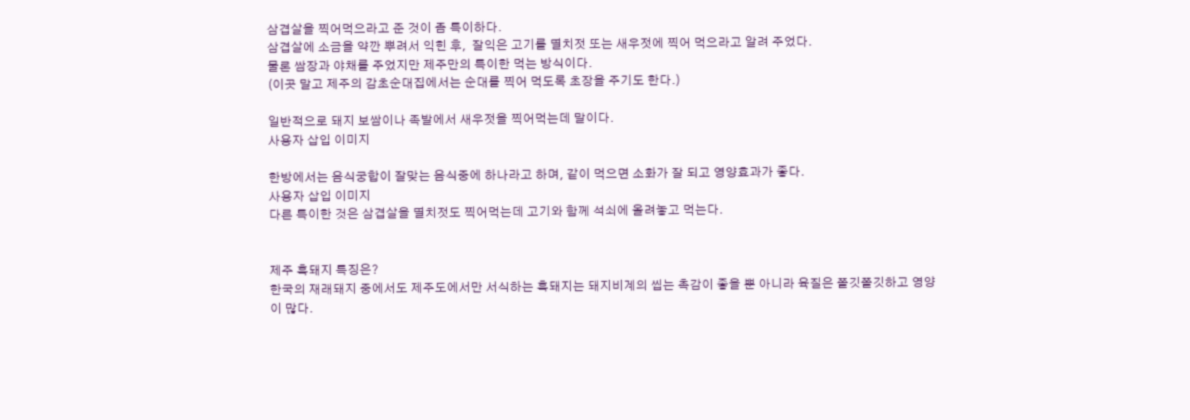삼겹살을 찍어먹으라고 준 것이 좀 특이하다.
삼겹살에 소금을 약깐 뿌려서 익힌 후,  잘익은 고기를 멸치젓 또는 새우젓에 찍어 먹으라고 알려 주었다.
물론 쌈장과 야채를 주었지만 제주만의 특이한 먹는 방식이다.
(이곳 말고 제주의 감초순대집에서는 순대를 찍어 먹도록 초장을 주기도 한다.)

일반적으로 돼지 보쌈이나 족발에서 새우젓을 찍어먹는데 말이다.
사용자 삽입 이미지

한방에서는 음식궁합이 잘맞는 음식중에 하나라고 하며, 같이 먹으면 소화가 잘 되고 영양효과가 좋다.
사용자 삽입 이미지
다른 특이한 것은 삼겹살을 멸치젓도 찍어먹는데 고기와 함께 석쇠에 올려놓고 먹는다.


제주 흑돼지 특징은?
한국의 재래돼지 중에서도 제주도에서만 서식하는 흑돼지는 돼지비계의 씹는 촉감이 좋을 뿐 아니라 육질은 쫄깃쫄깃하고 영양이 많다.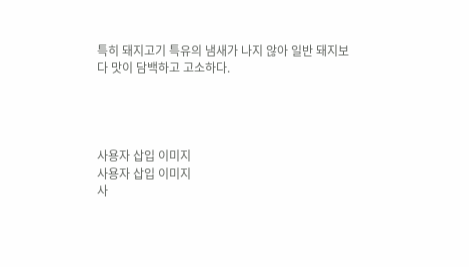특히 돼지고기 특유의 냄새가 나지 않아 일반 돼지보다 맛이 담백하고 고소하다.




사용자 삽입 이미지
사용자 삽입 이미지
사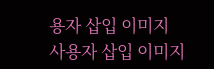용자 삽입 이미지
사용자 삽입 이미지